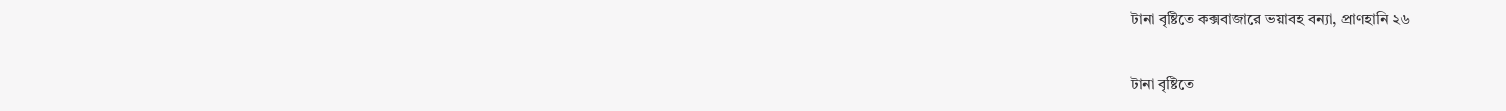টানা বৃষ্টিতে কক্সবাজারে ভয়াবহ বন্যা, প্রাণহানি ২৬

টানা বৃষ্টিতে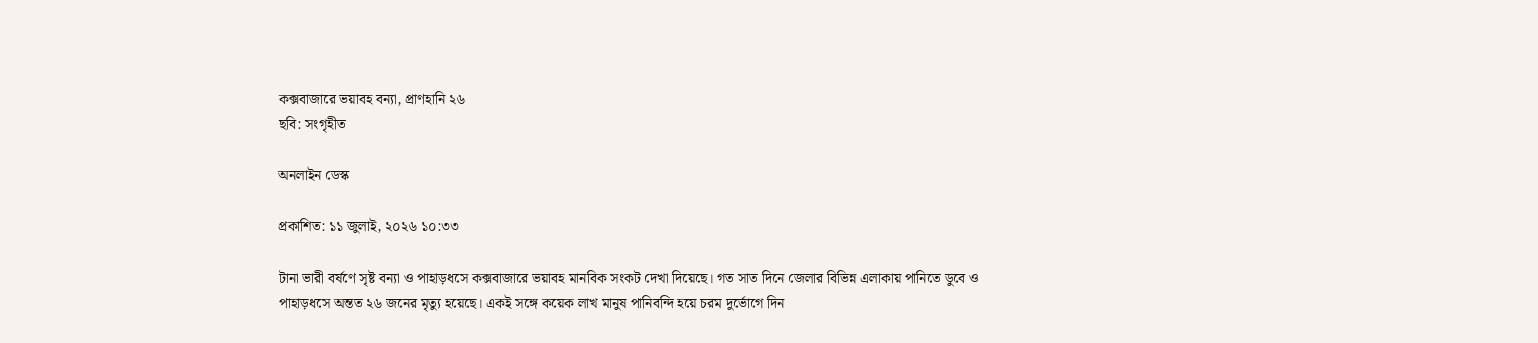কক্সবাজারে ভয়াবহ বন্যা, প্রাণহানি ২৬
ছবি: সংগৃহীত

অনলাইন ডেস্ক

প্রকাশিত: ১১ জুলাই, ২০২৬ ১০:৩৩

টানা ভারী বর্ষণে সৃষ্ট বন্যা ও পাহাড়ধসে কক্সবাজারে ভয়াবহ মানবিক সংকট দেখা দিয়েছে। গত সাত দিনে জেলার বিভিন্ন এলাকায় পানিতে ডুবে ও পাহাড়ধসে অন্তত ২৬ জনের মৃত্যু হয়েছে। একই সঙ্গে কয়েক লাখ মানুষ পানিবন্দি হয়ে চরম দুর্ভোগে দিন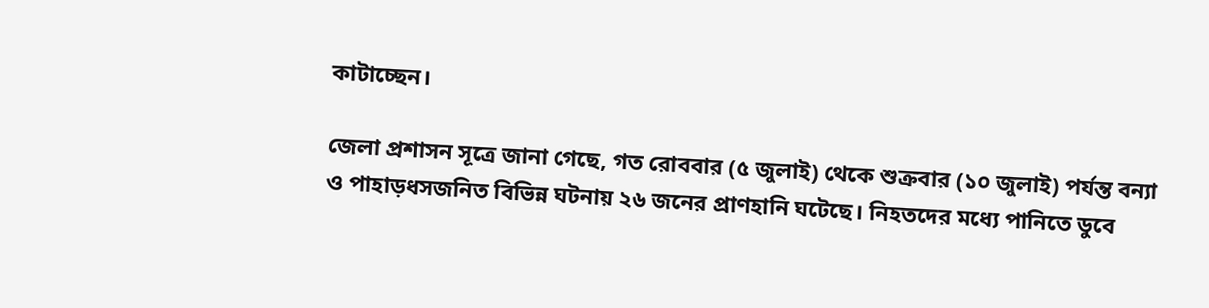কাটাচ্ছেন।

জেলা প্রশাসন সূত্রে জানা গেছে, গত রোববার (৫ জুলাই) থেকে শুক্রবার (১০ জুলাই) পর্যন্ত বন্যা ও পাহাড়ধসজনিত বিভিন্ন ঘটনায় ২৬ জনের প্রাণহানি ঘটেছে। নিহতদের মধ্যে পানিতে ডুবে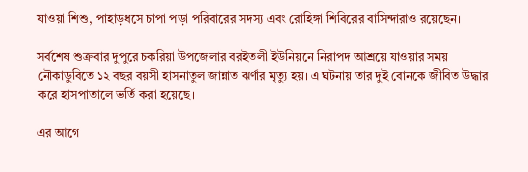যাওয়া শিশু, পাহাড়ধসে চাপা পড়া পরিবারের সদস্য এবং রোহিঙ্গা শিবিরের বাসিন্দারাও রয়েছেন।

সর্বশেষ শুক্রবার দুপুরে চকরিয়া উপজেলার বরইতলী ইউনিয়নে নিরাপদ আশ্রয়ে যাওয়ার সময় নৌকাডুবিতে ১২ বছর বয়সী হাসনাতুল জান্নাত ঝর্ণার মৃত্যু হয়। এ ঘটনায় তার দুই বোনকে জীবিত উদ্ধার করে হাসপাতালে ভর্তি করা হয়েছে।

এর আগে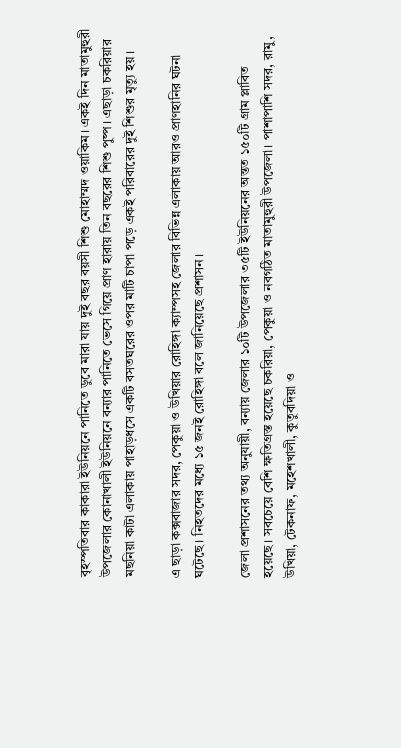বৃহস্পতিবার কাকারা ইউনিয়নে পানিতে ডুবে মারা যায় দুই বছর বয়সী শিশু মোহাম্মদ ওয়াকিম। একই দিন মাতামুহুরী উপজেলার কোনাখালী ইউনিয়নে বন্যার পানিতে ভেসে গিয়ে প্রাণ হারায় তিন বছরের শিশু পুষ্প। এছাড়া চকরিয়ার মছনিয়া কাটা এলাকায় পাহাড়ধসে একটি বসতঘরের ওপর মাটি চাপা পড়ে একই পরিবারের দুই শিশুর মৃত্যু হয়।

এ ছাড়া কক্সবাজার সদর, পেকুয়া ও উখিয়ার রোহিঙ্গা ক্যাম্পসহ জেলার বিভিন্ন এলাকায় আরও প্রাণহানির ঘটনা ঘটেছে। নিহতদের মধ্যে ১৫ জনই রোহিঙ্গা বলে জানিয়েছে প্রশাসন।

জেলা প্রশাসনের তথ্য অনুযায়ী, বন্যায় জেলার ১০টি উপজেলার ৩৫টি ইউনিয়নের অন্তত ১৫০টি গ্রাম প্লাবিত হয়েছে। সবচেয়ে বেশি ক্ষতিগ্রস্ত হয়েছে চকরিয়া, পেকুয়া ও নবগঠিত মাতামুহুরী উপজেলা। পাশাপাশি সদর, রামু, উখিয়া, টেকনাফ, মহেশখালী, কুতুবদিয়া ও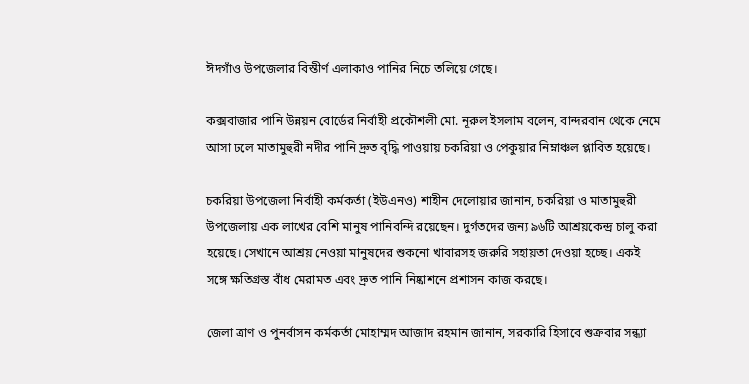ঈদগাঁও উপজেলার বিস্তীর্ণ এলাকাও পানির নিচে তলিয়ে গেছে।

কক্সবাজার পানি উন্নয়ন বোর্ডের নির্বাহী প্রকৌশলী মো. নূরুল ইসলাম বলেন, বান্দরবান থেকে নেমে আসা ঢলে মাতামুহুরী নদীর পানি দ্রুত বৃদ্ধি পাওয়ায় চকরিয়া ও পেকুয়ার নিম্নাঞ্চল প্লাবিত হয়েছে।

চকরিয়া উপজেলা নির্বাহী কর্মকর্তা (ইউএনও) শাহীন দেলোয়ার জানান, চকরিয়া ও মাতামুহুরী উপজেলায় এক লাখের বেশি মানুষ পানিবন্দি রয়েছেন। দুর্গতদের জন্য ৯৬টি আশ্রয়কেন্দ্র চালু করা হয়েছে। সেখানে আশ্রয় নেওয়া মানুষদের শুকনো খাবারসহ জরুরি সহায়তা দেওয়া হচ্ছে। একই সঙ্গে ক্ষতিগ্রস্ত বাঁধ মেরামত এবং দ্রুত পানি নিষ্কাশনে প্রশাসন কাজ করছে।

জেলা ত্রাণ ও পুনর্বাসন কর্মকর্তা মোহাম্মদ আজাদ রহমান জানান, সরকারি হিসাবে শুক্রবার সন্ধ্যা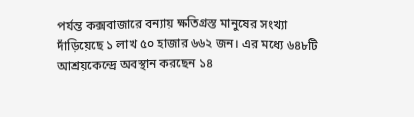পর্যন্ত কক্সবাজারে বন্যায় ক্ষতিগ্রস্ত মানুষের সংখ্যা দাঁড়িয়েছে ১ লাখ ৫০ হাজার ৬৬২ জন। এর মধ্যে ৬৪৮টি আশ্রয়কেন্দ্রে অবস্থান করছেন ১৪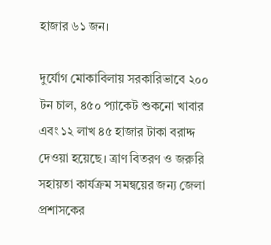হাজার ৬১ জন।

দুর্যোগ মোকাবিলায় সরকারিভাবে ২০০ টন চাল, ৪৫০ প্যাকেট শুকনো খাবার এবং ১২ লাখ ৪৫ হাজার টাকা বরাদ্দ দেওয়া হয়েছে। ত্রাণ বিতরণ ও জরুরি সহায়তা কার্যক্রম সমন্বয়ের জন্য জেলা প্রশাসকের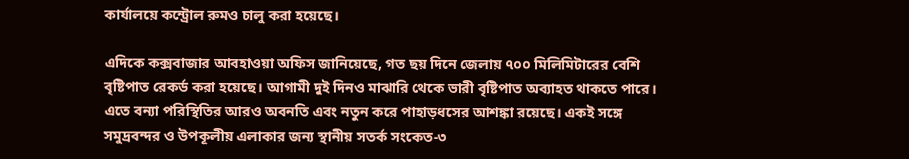কার্যালয়ে কন্ট্রোল রুমও চালু করা হয়েছে।

এদিকে কক্সবাজার আবহাওয়া অফিস জানিয়েছে, গত ছয় দিনে জেলায় ৭০০ মিলিমিটারের বেশি বৃষ্টিপাত রেকর্ড করা হয়েছে। আগামী দুই দিনও মাঝারি থেকে ভারী বৃষ্টিপাত অব্যাহত থাকতে পারে। এতে বন্যা পরিস্থিতির আরও অবনতি এবং নতুন করে পাহাড়ধসের আশঙ্কা রয়েছে। একই সঙ্গে সমুদ্রবন্দর ও উপকূলীয় এলাকার জন্য স্থানীয় সতর্ক সংকেত-৩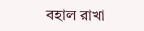বহাল রাখা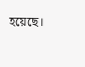হয়েছে।